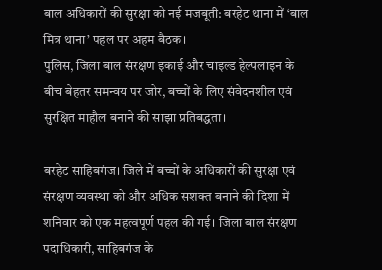बाल अधिकारों की सुरक्षा को नई मजबूती: बरहेट थाना में ‘बाल मित्र थाना’ पहल पर अहम बैठक।
पुलिस, जिला बाल संरक्षण इकाई और चाइल्ड हेल्पलाइन के बीच बेहतर समन्वय पर जोर, बच्चों के लिए संवेदनशील एवं सुरक्षित माहौल बनाने की साझा प्रतिबद्धता।

बरहेट साहिबगंज। जिले में बच्चों के अधिकारों की सुरक्षा एवं संरक्षण व्यवस्था को और अधिक सशक्त बनाने की दिशा में शनिवार को एक महत्वपूर्ण पहल की गई। जिला बाल संरक्षण पदाधिकारी, साहिबगंज के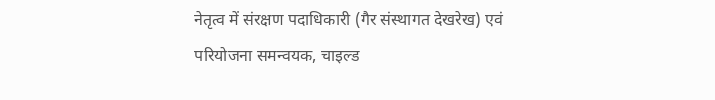नेतृत्व में संरक्षण पदाधिकारी (गैर संस्थागत देखरेख) एवं परियोजना समन्वयक, चाइल्ड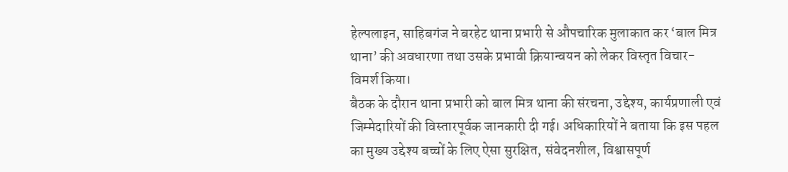हेल्पलाइन, साहिबगंज ने बरहेट थाना प्रभारी से औपचारिक मुलाकात कर ‘बाल मित्र थाना’ की अवधारणा तथा उसके प्रभावी क्रियान्वयन को लेकर विस्तृत विचार-विमर्श किया।
बैठक के दौरान थाना प्रभारी को बाल मित्र थाना की संरचना, उद्देश्य, कार्यप्रणाली एवं जिम्मेदारियों की विस्तारपूर्वक जानकारी दी गई। अधिकारियों ने बताया कि इस पहल का मुख्य उद्देश्य बच्चों के लिए ऐसा सुरक्षित, संवेदनशील, विश्वासपूर्ण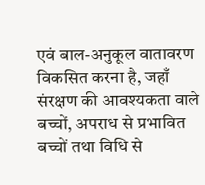एवं बाल-अनुकूल वातावरण विकसित करना है, जहाँ संरक्षण की आवश्यकता वाले बच्चों, अपराध से प्रभावित बच्चों तथा विधि से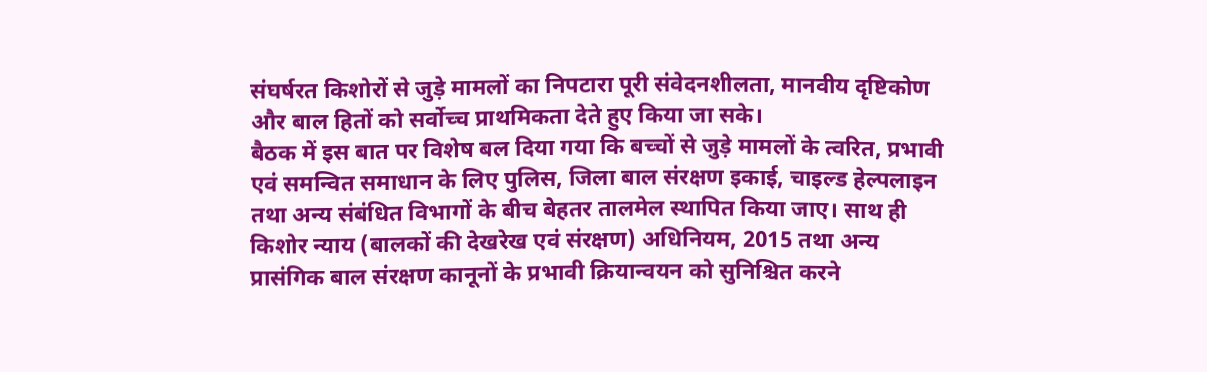संघर्षरत किशोरों से जुड़े मामलों का निपटारा पूरी संवेदनशीलता, मानवीय दृष्टिकोण और बाल हितों को सर्वोच्च प्राथमिकता देते हुए किया जा सके।
बैठक में इस बात पर विशेष बल दिया गया कि बच्चों से जुड़े मामलों के त्वरित, प्रभावी एवं समन्वित समाधान के लिए पुलिस, जिला बाल संरक्षण इकाई, चाइल्ड हेल्पलाइन तथा अन्य संबंधित विभागों के बीच बेहतर तालमेल स्थापित किया जाए। साथ ही किशोर न्याय (बालकों की देखरेख एवं संरक्षण) अधिनियम, 2015 तथा अन्य प्रासंगिक बाल संरक्षण कानूनों के प्रभावी क्रियान्वयन को सुनिश्चित करने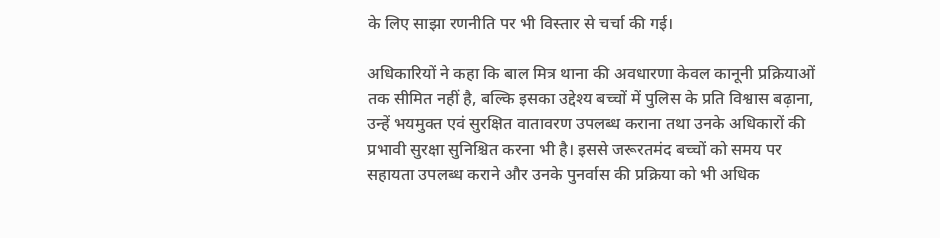के लिए साझा रणनीति पर भी विस्तार से चर्चा की गई।

अधिकारियों ने कहा कि बाल मित्र थाना की अवधारणा केवल कानूनी प्रक्रियाओं तक सीमित नहीं है, बल्कि इसका उद्देश्य बच्चों में पुलिस के प्रति विश्वास बढ़ाना, उन्हें भयमुक्त एवं सुरक्षित वातावरण उपलब्ध कराना तथा उनके अधिकारों की प्रभावी सुरक्षा सुनिश्चित करना भी है। इससे जरूरतमंद बच्चों को समय पर सहायता उपलब्ध कराने और उनके पुनर्वास की प्रक्रिया को भी अधिक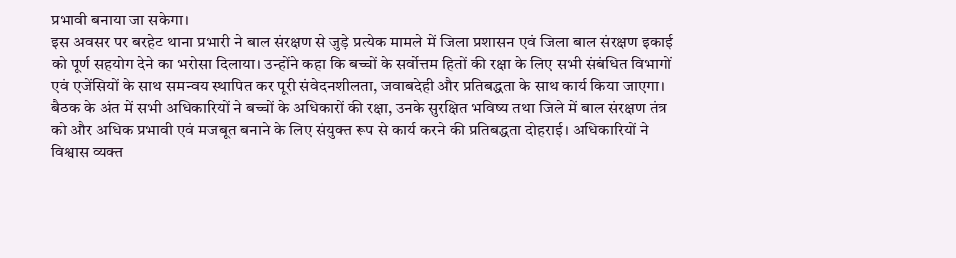प्रभावी बनाया जा सकेगा।
इस अवसर पर बरहेट थाना प्रभारी ने बाल संरक्षण से जुड़े प्रत्येक मामले में जिला प्रशासन एवं जिला बाल संरक्षण इकाई को पूर्ण सहयोग देने का भरोसा दिलाया। उन्होंने कहा कि बच्चों के सर्वोत्तम हितों की रक्षा के लिए सभी संबंधित विभागों एवं एजेंसियों के साथ समन्वय स्थापित कर पूरी संवेदनशीलता, जवाबदेही और प्रतिबद्धता के साथ कार्य किया जाएगा।
बैठक के अंत में सभी अधिकारियों ने बच्चों के अधिकारों की रक्षा, उनके सुरक्षित भविष्य तथा जिले में बाल संरक्षण तंत्र को और अधिक प्रभावी एवं मजबूत बनाने के लिए संयुक्त रूप से कार्य करने की प्रतिबद्धता दोहराई। अधिकारियों ने विश्वास व्यक्त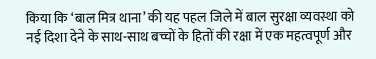किया कि ‘बाल मित्र थाना’ की यह पहल जिले में बाल सुरक्षा व्यवस्था को नई दिशा देने के साथ-साथ बच्चों के हितों की रक्षा में एक महत्वपूर्ण और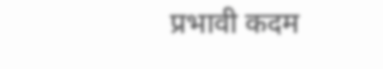प्रभावी कदम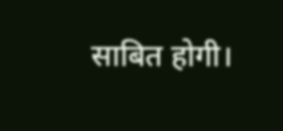साबित होगी।